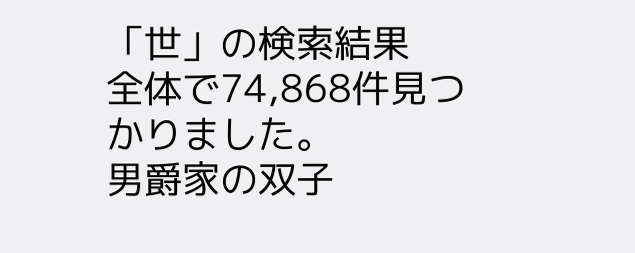「世」の検索結果
全体で74,868件見つかりました。
男爵家の双子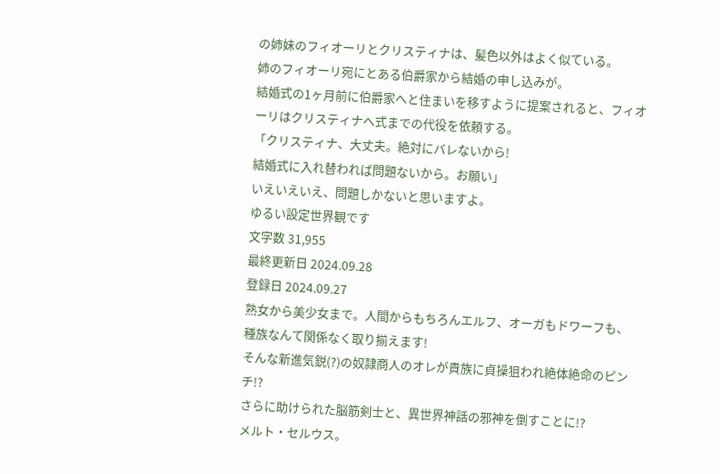の姉妹のフィオーリとクリスティナは、髪色以外はよく似ている。
姉のフィオーリ宛にとある伯爵家から結婚の申し込みが。
結婚式の1ヶ月前に伯爵家へと住まいを移すように提案されると、フィオーリはクリスティナへ式までの代役を依頼する。
「クリスティナ、大丈夫。絶対にバレないから!
結婚式に入れ替われば問題ないから。お願い」
いえいえいえ、問題しかないと思いますよ。
ゆるい設定世界観です
文字数 31,955
最終更新日 2024.09.28
登録日 2024.09.27
熟女から美少女まで。人間からもちろんエルフ、オーガもドワーフも、種族なんて関係なく取り揃えます!
そんな新進気鋭(?)の奴隷商人のオレが貴族に貞操狙われ絶体絶命のピンチ!?
さらに助けられた脳筋剣士と、異世界神話の邪神を倒すことに!?
メルト・セルウス。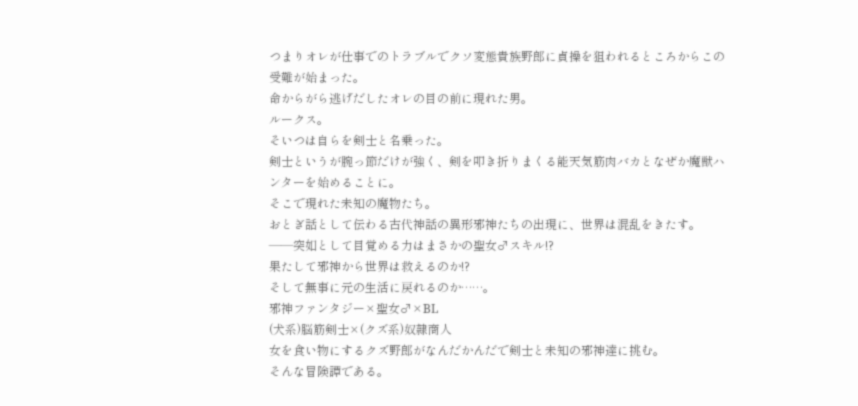つまりオレが仕事でのトラブルでクソ変態貴族野郎に貞操を狙われるところからこの受難が始まった。
命からがら逃げだしたオレの目の前に現れた男。
ルークス。
そいつは自らを剣士と名乗った。
剣士というが腕っ節だけが強く、剣を叩き折りまくる能天気筋肉バカとなぜか魔獣ハンターを始めることに。
そこで現れた未知の魔物たち。
おとぎ話として伝わる古代神話の異形邪神たちの出現に、世界は混乱をきたす。
――突如として目覚める力はまさかの聖女♂スキル!?
果たして邪神から世界は救えるのか!?
そして無事に元の生活に戻れるのか……。
邪神ファンタジー×聖女♂×BL
(犬系)脳筋剣士×(クズ系)奴隷商人
女を食い物にするクズ野郎がなんだかんだで剣士と未知の邪神達に挑む。
そんな冒険譚である。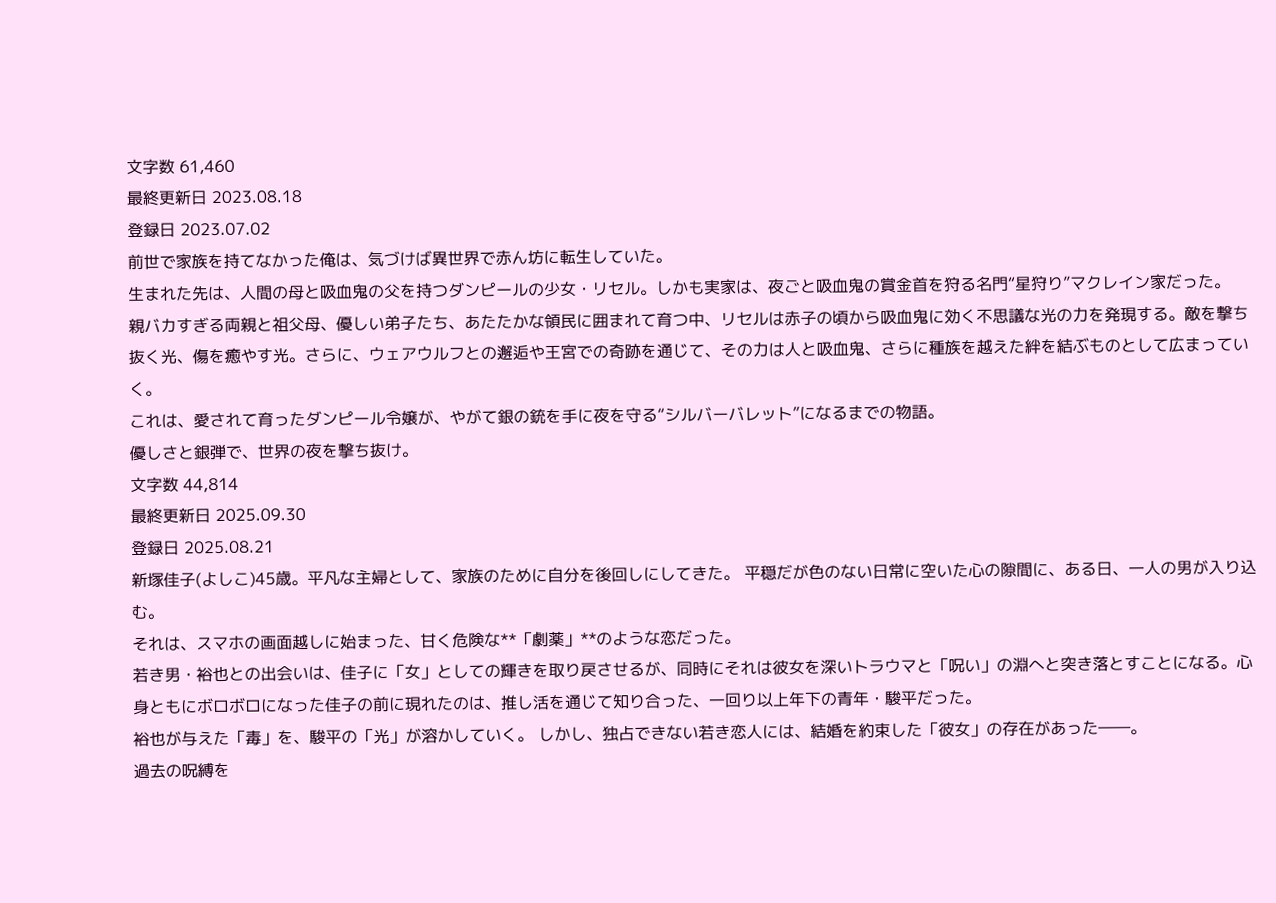文字数 61,460
最終更新日 2023.08.18
登録日 2023.07.02
前世で家族を持てなかった俺は、気づけば異世界で赤ん坊に転生していた。
生まれた先は、人間の母と吸血鬼の父を持つダンピールの少女・リセル。しかも実家は、夜ごと吸血鬼の賞金首を狩る名門“星狩り”マクレイン家だった。
親バカすぎる両親と祖父母、優しい弟子たち、あたたかな領民に囲まれて育つ中、リセルは赤子の頃から吸血鬼に効く不思議な光の力を発現する。敵を撃ち抜く光、傷を癒やす光。さらに、ウェアウルフとの邂逅や王宮での奇跡を通じて、その力は人と吸血鬼、さらに種族を越えた絆を結ぶものとして広まっていく。
これは、愛されて育ったダンピール令嬢が、やがて銀の銃を手に夜を守る“シルバーバレット”になるまでの物語。
優しさと銀弾で、世界の夜を撃ち抜け。
文字数 44,814
最終更新日 2025.09.30
登録日 2025.08.21
新塚佳子(よしこ)45歳。平凡な主婦として、家族のために自分を後回しにしてきた。 平穏だが色のない日常に空いた心の隙間に、ある日、一人の男が入り込む。
それは、スマホの画面越しに始まった、甘く危険な**「劇薬」**のような恋だった。
若き男・裕也との出会いは、佳子に「女」としての輝きを取り戻させるが、同時にそれは彼女を深いトラウマと「呪い」の淵へと突き落とすことになる。心身ともにボロボロになった佳子の前に現れたのは、推し活を通じて知り合った、一回り以上年下の青年・駿平だった。
裕也が与えた「毒」を、駿平の「光」が溶かしていく。 しかし、独占できない若き恋人には、結婚を約束した「彼女」の存在があった――。
過去の呪縛を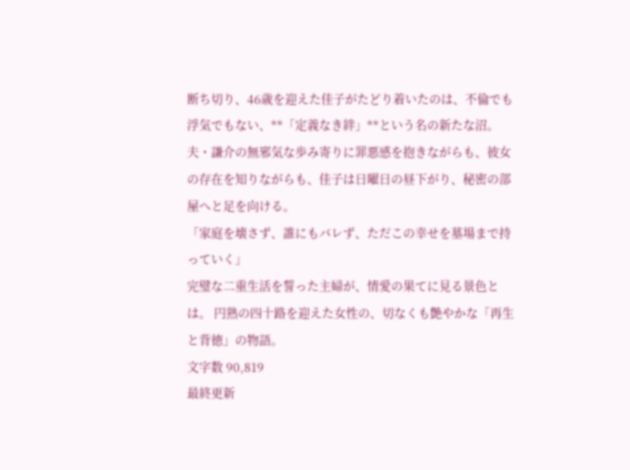断ち切り、46歳を迎えた佳子がたどり着いたのは、不倫でも浮気でもない、**「定義なき絆」**という名の新たな沼。
夫・謙介の無邪気な歩み寄りに罪悪感を抱きながらも、彼女の存在を知りながらも、佳子は日曜日の昼下がり、秘密の部屋へと足を向ける。
「家庭を壊さず、誰にもバレず、ただこの幸せを墓場まで持っていく」
完璧な二重生活を誓った主婦が、情愛の果てに見る景色とは。 円熟の四十路を迎えた女性の、切なくも艶やかな「再生と背徳」の物語。
文字数 90,819
最終更新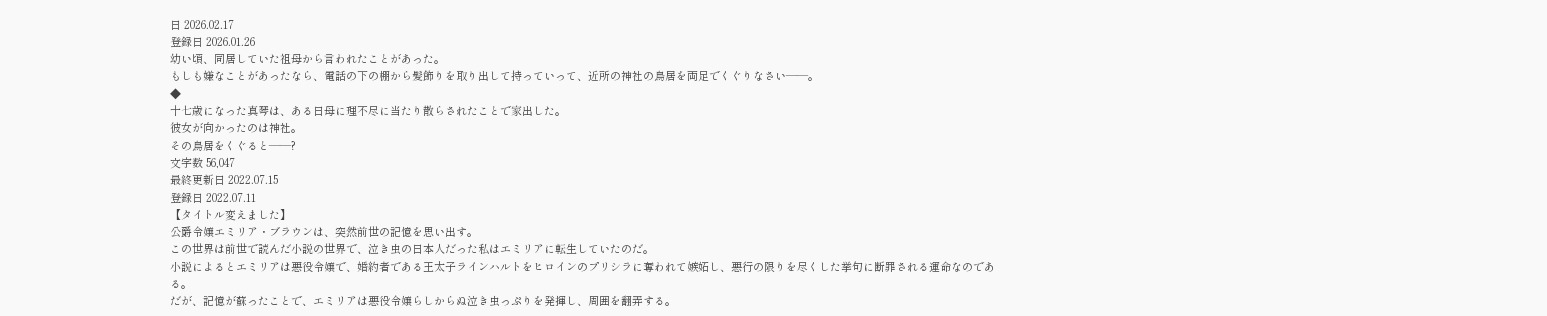日 2026.02.17
登録日 2026.01.26
幼い頃、同居していた祖母から言われたことがあった。
もしも嫌なことがあったなら、電話の下の棚から髪飾りを取り出して持っていって、近所の神社の鳥居を両足でくぐりなさい――。
◆
十七歳になった真琴は、ある日母に理不尽に当たり散らされたことで家出した。
彼女が向かったのは神社。
その鳥居をくぐると――?
文字数 56,047
最終更新日 2022.07.15
登録日 2022.07.11
【タイトル変えました】
公爵令嬢エミリア・ブラウンは、突然前世の記憶を思い出す。
この世界は前世で読んだ小説の世界で、泣き虫の日本人だった私はエミリアに転生していたのだ。
小説によるとエミリアは悪役令嬢で、婚約者である王太子ラインハルトをヒロインのプリシラに奪われて嫉妬し、悪行の限りを尽くした挙句に断罪される運命なのである。
だが、記憶が蘇ったことで、エミリアは悪役令嬢らしからぬ泣き虫っぷりを発揮し、周囲を翻弄する。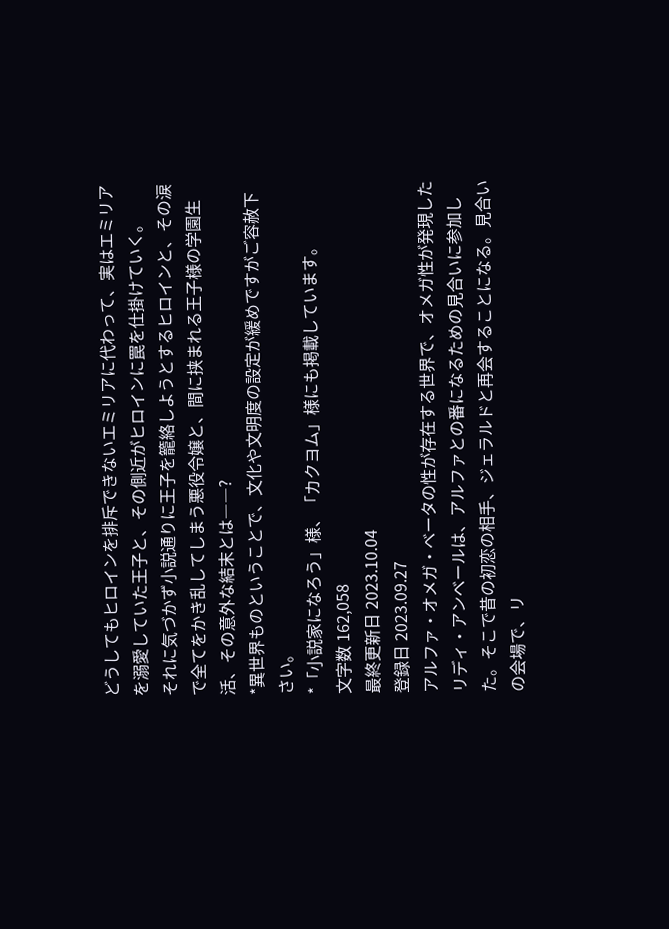どうしてもヒロインを排斥できないエミリアに代わって、実はエミリアを溺愛していた王子と、その側近がヒロインに罠を仕掛けていく。
それに気づかず小説通りに王子を籠絡しようとするヒロインと、その涙で全てをかき乱してしまう悪役令嬢と、間に挟まれる王子様の学園生活、その意外な結末とは――?
*異世界ものということで、文化や文明度の設定が緩めですがご容赦下さい。
*「小説家になろう」様、「カクヨム」様にも掲載しています。
文字数 162,058
最終更新日 2023.10.04
登録日 2023.09.27
アルファ・オメガ・ベータの性が存在する世界で、オメガ性が発現したリディ・アンベールは、アルファとの番になるための見合いに参加した。そこで昔の初恋の相手、ジェラルドと再会することになる。見合いの会場で、リ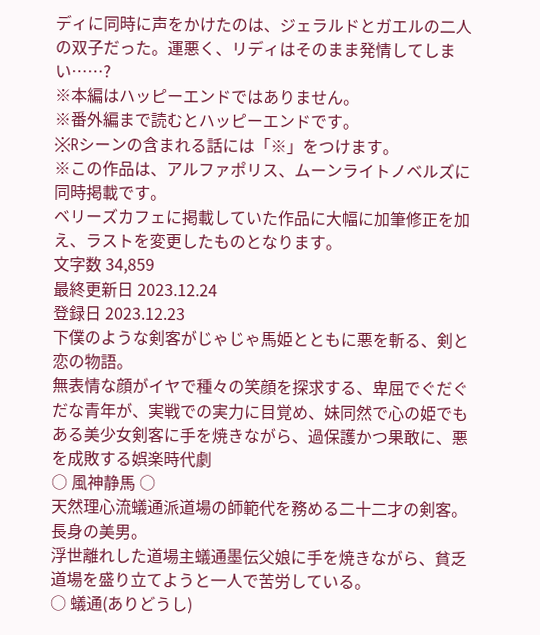ディに同時に声をかけたのは、ジェラルドとガエルの二人の双子だった。運悪く、リディはそのまま発情してしまい……?
※本編はハッピーエンドではありません。
※番外編まで読むとハッピーエンドです。
※Rシーンの含まれる話には「※」をつけます。
※この作品は、アルファポリス、ムーンライトノベルズに同時掲載です。
ベリーズカフェに掲載していた作品に大幅に加筆修正を加え、ラストを変更したものとなります。
文字数 34,859
最終更新日 2023.12.24
登録日 2023.12.23
下僕のような剣客がじゃじゃ馬姫とともに悪を斬る、剣と恋の物語。
無表情な顔がイヤで種々の笑顔を探求する、卑屈でぐだぐだな青年が、実戦での実力に目覚め、妹同然で心の姫でもある美少女剣客に手を焼きながら、過保護かつ果敢に、悪を成敗する娯楽時代劇
○ 風神静馬 ○
天然理心流蟻通派道場の師範代を務める二十二才の剣客。長身の美男。
浮世離れした道場主蟻通墨伝父娘に手を焼きながら、貧乏道場を盛り立てようと一人で苦労している。
○ 蟻通(ありどうし)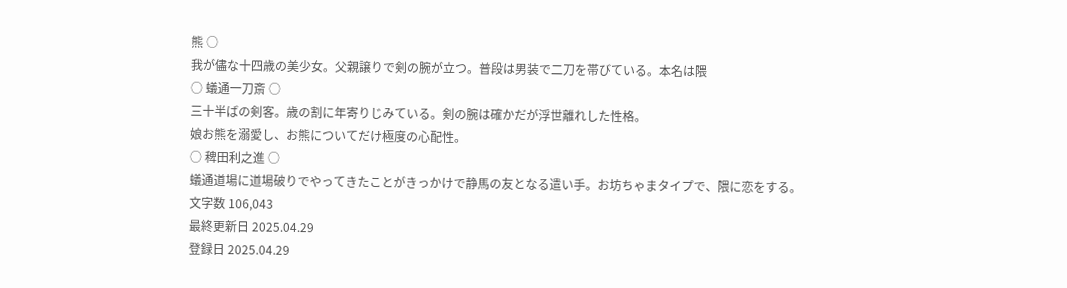熊 ○
我が儘な十四歳の美少女。父親譲りで剣の腕が立つ。普段は男装で二刀を帯びている。本名は隈
○ 蟻通一刀斎 ○
三十半ばの剣客。歳の割に年寄りじみている。剣の腕は確かだが浮世離れした性格。
娘お熊を溺愛し、お熊についてだけ極度の心配性。
○ 稗田利之進 ○
蟻通道場に道場破りでやってきたことがきっかけで静馬の友となる遣い手。お坊ちゃまタイプで、隈に恋をする。
文字数 106,043
最終更新日 2025.04.29
登録日 2025.04.29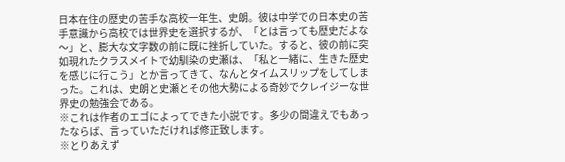日本在住の歴史の苦手な高校一年生、史朗。彼は中学での日本史の苦手意識から高校では世界史を選択するが、「とは言っても歴史だよな〜」と、膨大な文字数の前に既に挫折していた。すると、彼の前に突如現れたクラスメイトで幼馴染の史瀬は、「私と一緒に、生きた歴史を感じに行こう」とか言ってきて、なんとタイムスリップをしてしまった。これは、史朗と史瀬とその他大勢による奇妙でクレイジーな世界史の勉強会である。
※これは作者のエゴによってできた小説です。多少の間違えでもあったならば、言っていただければ修正致します。
※とりあえず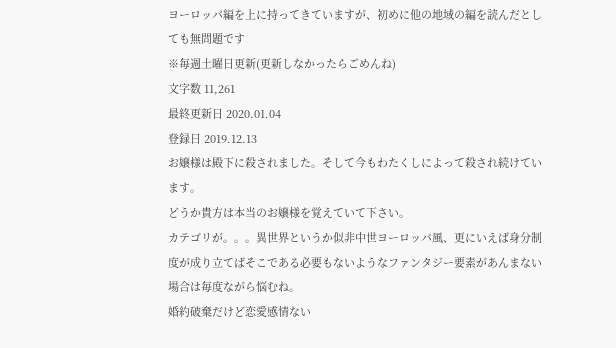ヨーロッパ編を上に持ってきていますが、初めに他の地域の編を読んだとしても無問題です
※毎週土曜日更新(更新しなかったらごめんね)
文字数 11,261
最終更新日 2020.01.04
登録日 2019.12.13
お嬢様は殿下に殺されました。そして今もわたくしによって殺され続けています。
どうか貴方は本当のお嬢様を覚えていて下さい。
カテゴリが。。。異世界というか似非中世ヨーロッパ風、更にいえば身分制度が成り立てばそこである必要もないようなファンタジー要素があんまない場合は毎度ながら悩むね。
婚約破棄だけど恋愛感情ない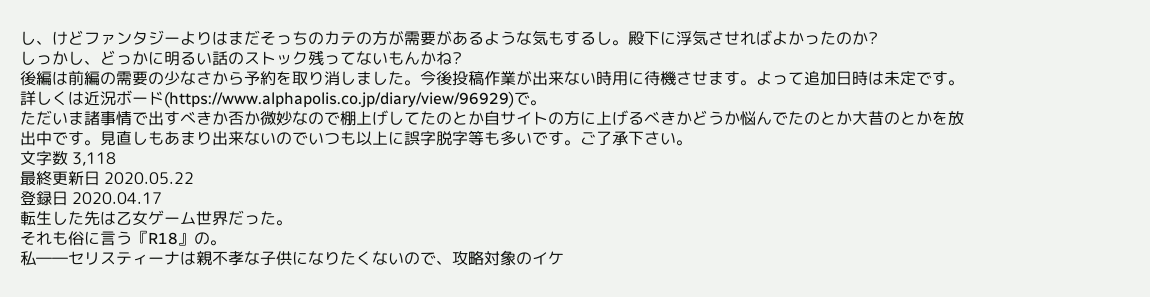し、けどファンタジーよりはまだそっちのカテの方が需要があるような気もするし。殿下に浮気させればよかったのか?
しっかし、どっかに明るい話のストック残ってないもんかね?
後編は前編の需要の少なさから予約を取り消しました。今後投稿作業が出来ない時用に待機させます。よって追加日時は未定です。詳しくは近況ボード(https://www.alphapolis.co.jp/diary/view/96929)で。
ただいま諸事情で出すべきか否か微妙なので棚上げしてたのとか自サイトの方に上げるべきかどうか悩んでたのとか大昔のとかを放出中です。見直しもあまり出来ないのでいつも以上に誤字脱字等も多いです。ご了承下さい。
文字数 3,118
最終更新日 2020.05.22
登録日 2020.04.17
転生した先は乙女ゲーム世界だった。
それも俗に言う『R18』の。
私――セリスティーナは親不孝な子供になりたくないので、攻略対象のイケ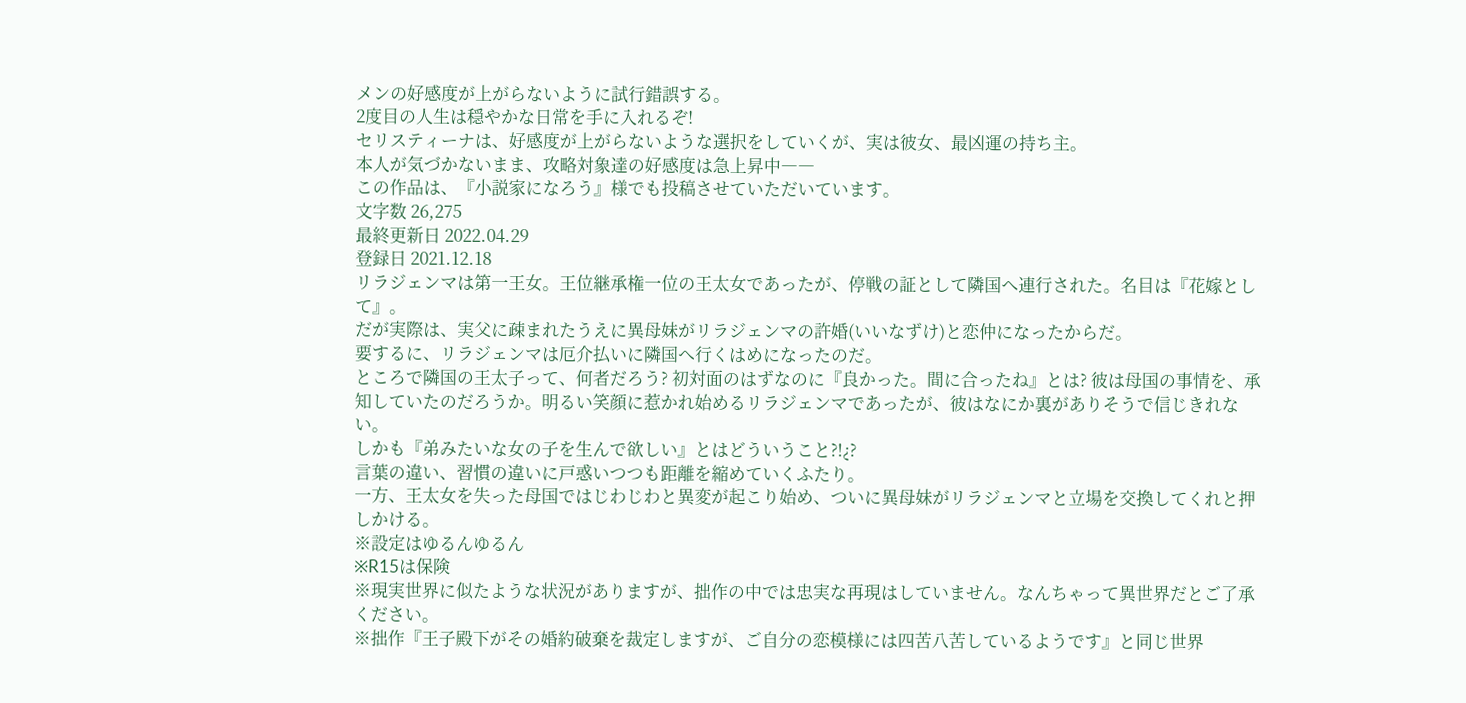メンの好感度が上がらないように試行錯誤する。
2度目の人生は穏やかな日常を手に入れるぞ!
セリスティーナは、好感度が上がらないような選択をしていくが、実は彼女、最凶運の持ち主。
本人が気づかないまま、攻略対象達の好感度は急上昇中――
この作品は、『小説家になろう』様でも投稿させていただいています。
文字数 26,275
最終更新日 2022.04.29
登録日 2021.12.18
リラジェンマは第一王女。王位継承権一位の王太女であったが、停戦の証として隣国へ連行された。名目は『花嫁として』。
だが実際は、実父に疎まれたうえに異母妹がリラジェンマの許婚(いいなずけ)と恋仲になったからだ。
要するに、リラジェンマは厄介払いに隣国へ行くはめになったのだ。
ところで隣国の王太子って、何者だろう? 初対面のはずなのに『良かった。間に合ったね』とは? 彼は母国の事情を、承知していたのだろうか。明るい笑顔に惹かれ始めるリラジェンマであったが、彼はなにか裏がありそうで信じきれない。
しかも『弟みたいな女の子を生んで欲しい』とはどういうこと⁈¿?
言葉の違い、習慣の違いに戸惑いつつも距離を縮めていくふたり。
一方、王太女を失った母国ではじわじわと異変が起こり始め、ついに異母妹がリラジェンマと立場を交換してくれと押しかける。
※設定はゆるんゆるん
※R15は保険
※現実世界に似たような状況がありますが、拙作の中では忠実な再現はしていません。なんちゃって異世界だとご了承ください。
※拙作『王子殿下がその婚約破棄を裁定しますが、ご自分の恋模様には四苦八苦しているようです』と同じ世界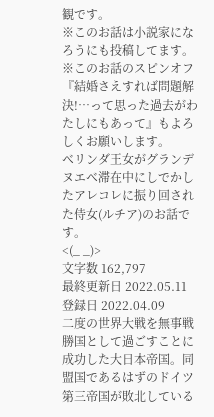観です。
※このお話は小説家になろうにも投稿してます。
※このお話のスピンオフ『結婚さえすれば問題解決!…って思った過去がわたしにもあって』もよろしくお願いします。
ベリンダ王女がグランデヌエベ滞在中にしでかしたアレコレに振り回された侍女(ルチア)のお話です。
<(_ _)>
文字数 162,797
最終更新日 2022.05.11
登録日 2022.04.09
二度の世界大戦を無事戦勝国として過ごすことに成功した大日本帝国。同盟国であるはずのドイツ第三帝国が敗北している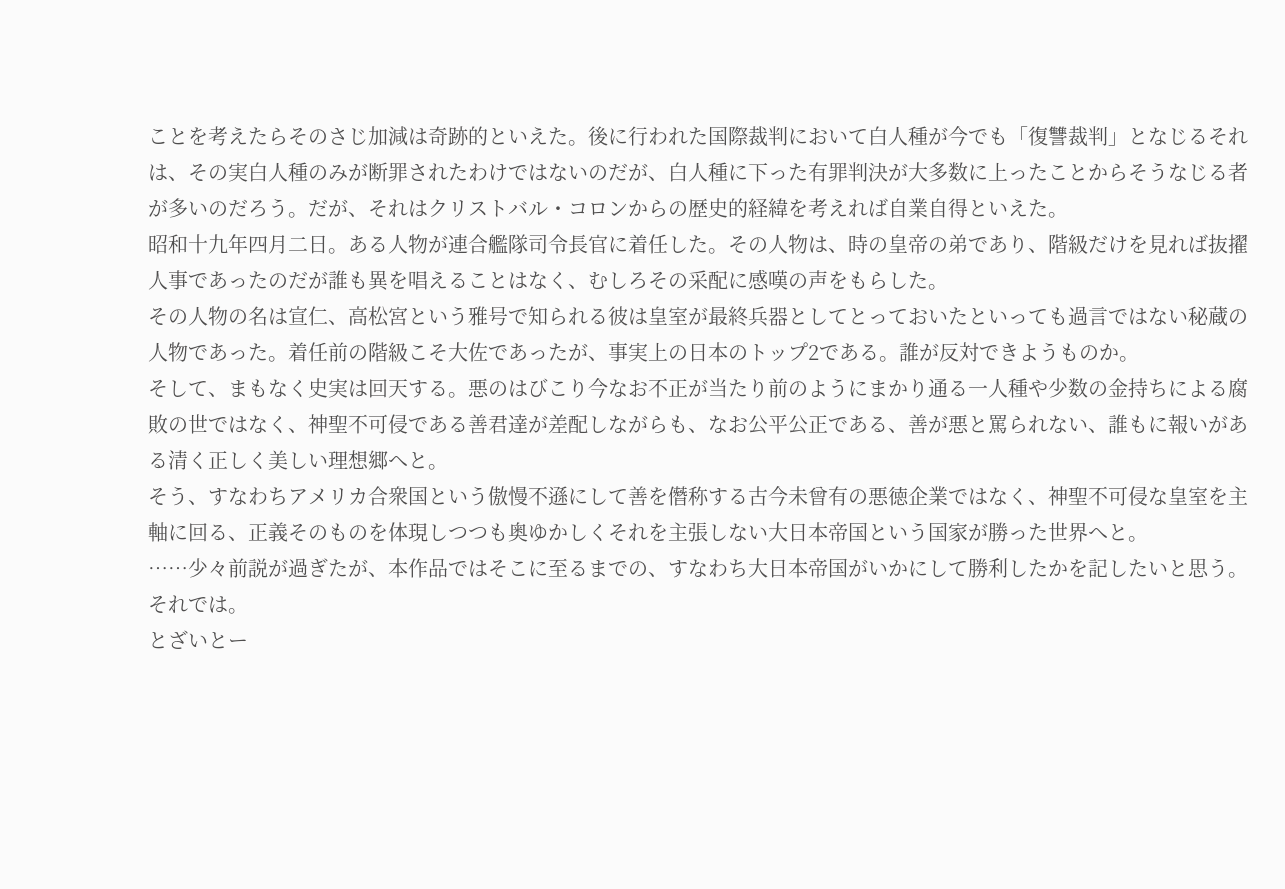ことを考えたらそのさじ加減は奇跡的といえた。後に行われた国際裁判において白人種が今でも「復讐裁判」となじるそれは、その実白人種のみが断罪されたわけではないのだが、白人種に下った有罪判決が大多数に上ったことからそうなじる者が多いのだろう。だが、それはクリストバル・コロンからの歴史的経緯を考えれば自業自得といえた。
昭和十九年四月二日。ある人物が連合艦隊司令長官に着任した。その人物は、時の皇帝の弟であり、階級だけを見れば抜擢人事であったのだが誰も異を唱えることはなく、むしろその采配に感嘆の声をもらした。
その人物の名は宣仁、高松宮という雅号で知られる彼は皇室が最終兵器としてとっておいたといっても過言ではない秘蔵の人物であった。着任前の階級こそ大佐であったが、事実上の日本のトップ2である。誰が反対できようものか。
そして、まもなく史実は回天する。悪のはびこり今なお不正が当たり前のようにまかり通る一人種や少数の金持ちによる腐敗の世ではなく、神聖不可侵である善君達が差配しながらも、なお公平公正である、善が悪と罵られない、誰もに報いがある清く正しく美しい理想郷へと。
そう、すなわちアメリカ合衆国という傲慢不遜にして善を僭称する古今未曾有の悪徳企業ではなく、神聖不可侵な皇室を主軸に回る、正義そのものを体現しつつも奥ゆかしくそれを主張しない大日本帝国という国家が勝った世界へと。
……少々前説が過ぎたが、本作品ではそこに至るまでの、すなわち大日本帝国がいかにして勝利したかを記したいと思う。
それでは。
とざいとー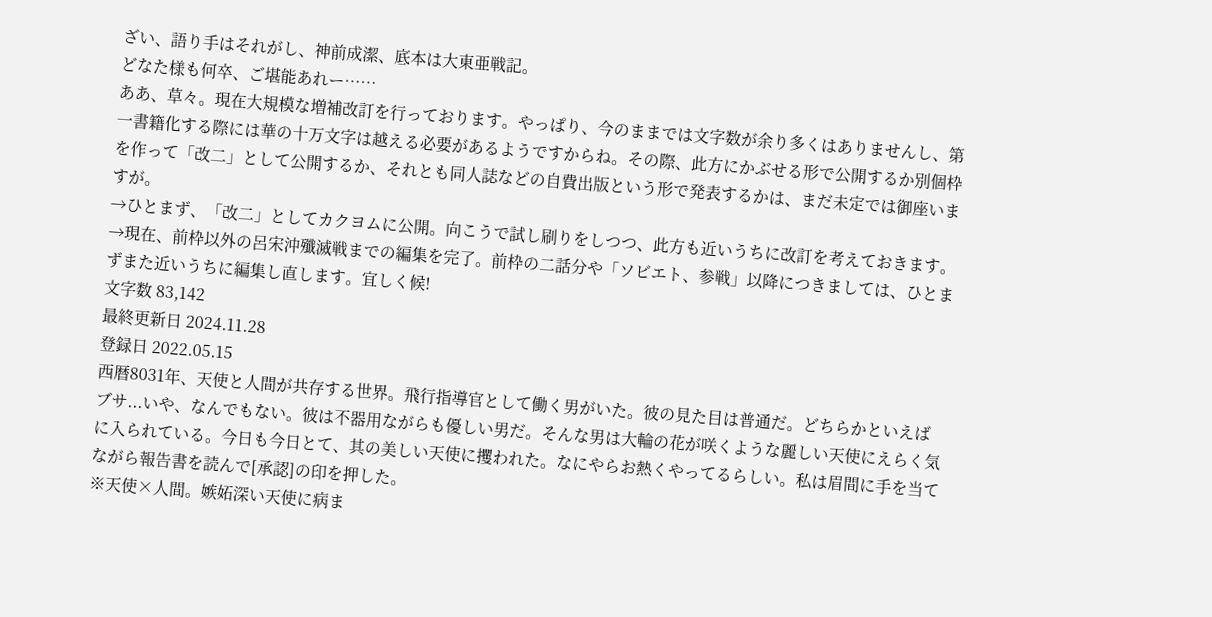ざい、語り手はそれがし、神前成潔、底本は大東亜戦記。
どなた様も何卒、ご堪能あれー……
ああ、草々。現在大規模な増補改訂を行っております。やっぱり、今のままでは文字数が余り多くはありませんし、第一書籍化する際には華の十万文字は越える必要があるようですからね。その際、此方にかぶせる形で公開するか別個枠を作って「改二」として公開するか、それとも同人誌などの自費出版という形で発表するかは、まだ未定では御座いますが。
→ひとまず、「改二」としてカクヨムに公開。向こうで試し刷りをしつつ、此方も近いうちに改訂を考えておきます。
→現在、前枠以外の呂宋沖殲滅戦までの編集を完了。前枠の二話分や「ソビエト、参戦」以降につきましては、ひとまずまた近いうちに編集し直します。宜しく候!
文字数 83,142
最終更新日 2024.11.28
登録日 2022.05.15
西暦8031年、天使と人間が共存する世界。飛行指導官として働く男がいた。彼の見た目は普通だ。どちらかといえばブサ...いや、なんでもない。彼は不器用ながらも優しい男だ。そんな男は大輪の花が咲くような麗しい天使にえらく気に入られている。今日も今日とて、其の美しい天使に攫われた。なにやらお熱くやってるらしい。私は眉間に手を当てながら報告書を読んで[承認]の印を押した。
※天使×人間。嫉妬深い天使に病ま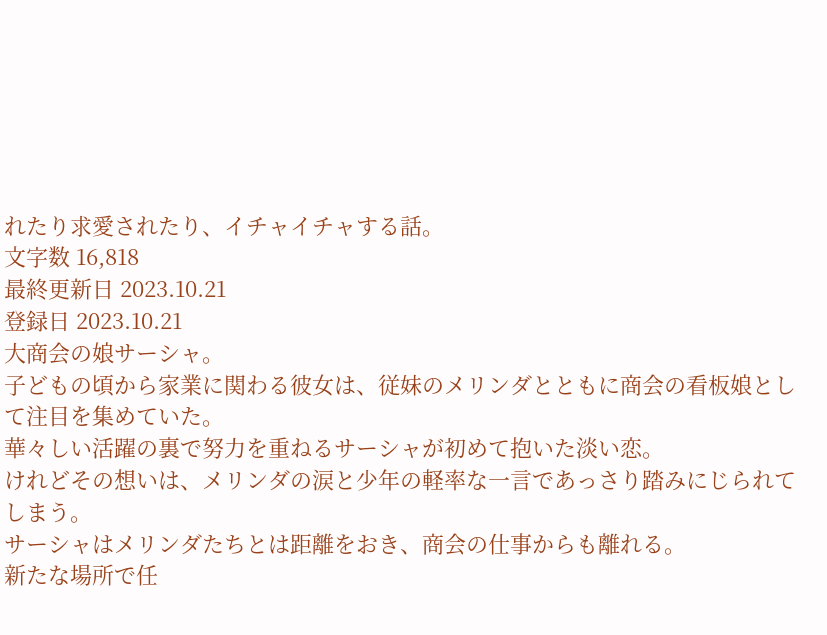れたり求愛されたり、イチャイチャする話。
文字数 16,818
最終更新日 2023.10.21
登録日 2023.10.21
大商会の娘サーシャ。
子どもの頃から家業に関わる彼女は、従妹のメリンダとともに商会の看板娘として注目を集めていた。
華々しい活躍の裏で努力を重ねるサーシャが初めて抱いた淡い恋。
けれどその想いは、メリンダの涙と少年の軽率な一言であっさり踏みにじられてしまう。
サーシャはメリンダたちとは距離をおき、商会の仕事からも離れる。
新たな場所で任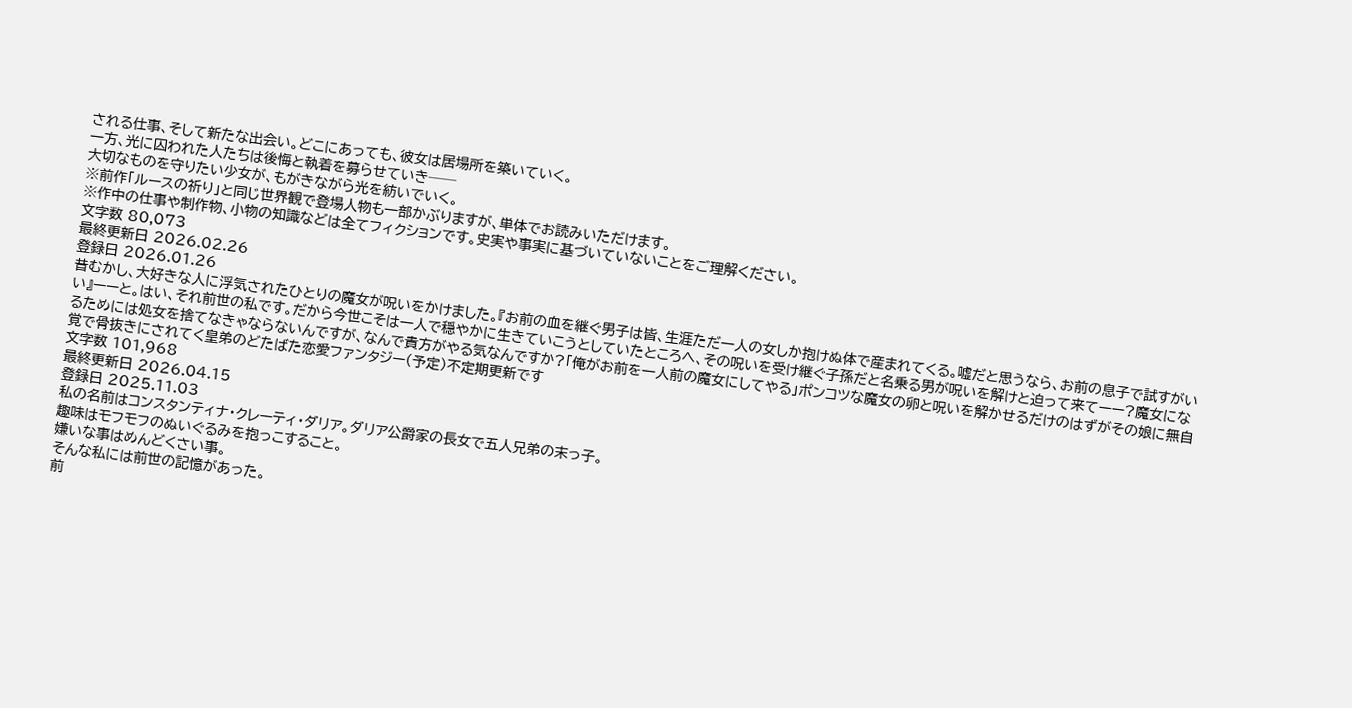される仕事、そして新たな出会い。どこにあっても、彼女は居場所を築いていく。
一方、光に囚われた人たちは後悔と執着を募らせていき──
大切なものを守りたい少女が、もがきながら光を紡いでいく。
※前作「ルースの祈り」と同じ世界観で登場人物も一部かぶりますが、単体でお読みいただけます。
※作中の仕事や制作物、小物の知識などは全てフィクションです。史実や事実に基づいていないことをご理解ください。
文字数 80,073
最終更新日 2026.02.26
登録日 2026.01.26
昔むかし、大好きな人に浮気されたひとりの魔女が呪いをかけました。『お前の血を継ぐ男子は皆、生涯ただ一人の女しか抱けぬ体で産まれてくる。嘘だと思うなら、お前の息子で試すがいい』ーーと。はい、それ前世の私です。だから今世こそは一人で穏やかに生きていこうとしていたところへ、その呪いを受け継ぐ子孫だと名乗る男が呪いを解けと迫って来てーー?魔女になるためには処女を捨てなきゃならないんですが、なんで貴方がやる気なんですか?「俺がお前を一人前の魔女にしてやる」ポンコツな魔女の卵と呪いを解かせるだけのはずがその娘に無自覚で骨抜きにされてく皇弟のどたばた恋愛ファンタジー(予定)不定期更新です
文字数 101,968
最終更新日 2026.04.15
登録日 2025.11.03
私の名前はコンスタンティナ・クレーティ・ダリア。ダリア公爵家の長女で五人兄弟の末っ子。
趣味はモフモフのぬいぐるみを抱っこすること。
嫌いな事はめんどくさい事。
そんな私には前世の記憶があった。
前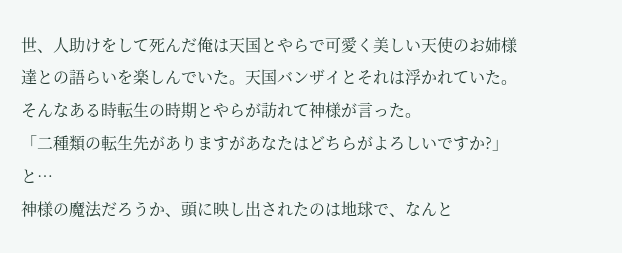世、人助けをして死んだ俺は天国とやらで可愛く美しい天使のお姉様達との語らいを楽しんでいた。天国バンザイとそれは浮かれていた。
そんなある時転生の時期とやらが訪れて神様が言った。
「二種類の転生先がありますがあなたはどちらがよろしいですか?」
と…
神様の魔法だろうか、頭に映し出されたのは地球で、なんと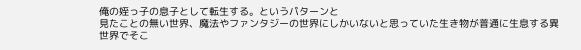俺の姪っ子の息子として転生する。というパターンと
見たことの無い世界、魔法やファンタジーの世界にしかいないと思っていた生き物が普通に生息する異世界でそこ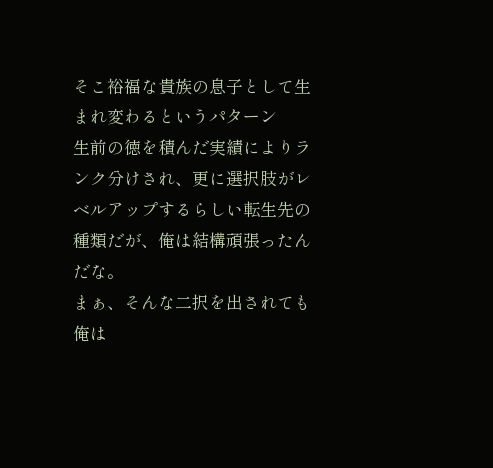そこ裕福な貴族の息子として生まれ変わるというパターン
生前の徳を積んだ実績によりランク分けされ、更に選択肢がレベルアップするらしい転生先の種類だが、俺は結構頑張ったんだな。
まぁ、そんな二択を出されても俺は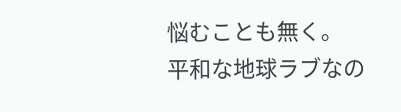悩むことも無く。
平和な地球ラブなの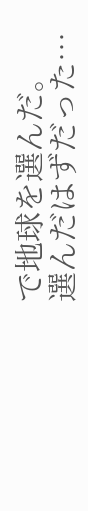で地球を選んだ。
選んだはずだった…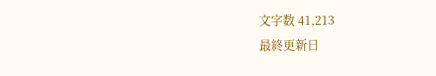文字数 41,213
最終更新日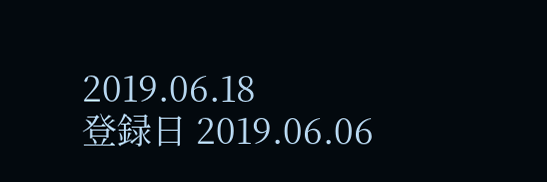2019.06.18
登録日 2019.06.06